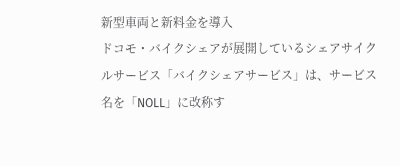新型車両と新料金を導入
ドコモ・バイクシェアが展開しているシェアサイクルサービス「バイクシェアサービス」は、サービス名を「NOLL」に改称す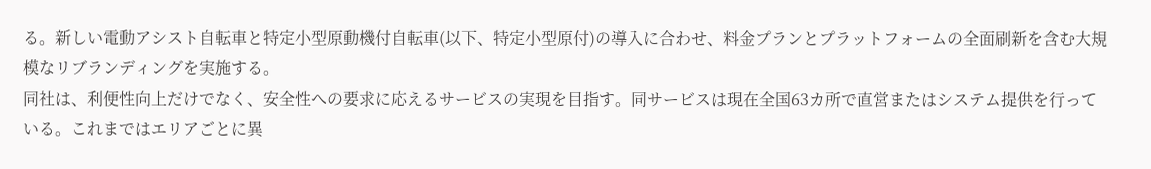る。新しい電動アシスト自転車と特定小型原動機付自転車(以下、特定小型原付)の導入に合わせ、料金プランとプラットフォームの全面刷新を含む大規模なリブランディングを実施する。
同社は、利便性向上だけでなく、安全性への要求に応えるサービスの実現を目指す。同サービスは現在全国63カ所で直営またはシステム提供を行っている。これまではエリアごとに異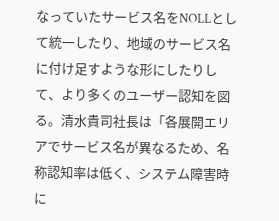なっていたサービス名をNOLLとして統一したり、地域のサービス名に付け足すような形にしたりして、より多くのユーザー認知を図る。清水貴司社長は「各展開エリアでサービス名が異なるため、名称認知率は低く、システム障害時に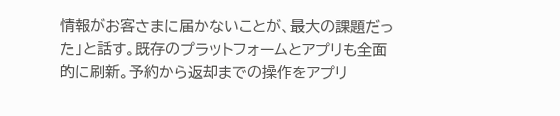情報がお客さまに届かないことが、最大の課題だった」と話す。既存のプラットフォームとアプリも全面的に刷新。予約から返却までの操作をアプリ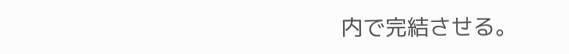内で完結させる。